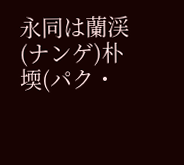永同は蘭渓(ナンゲ)朴堧(パク・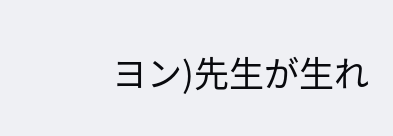ヨン)先生が生れ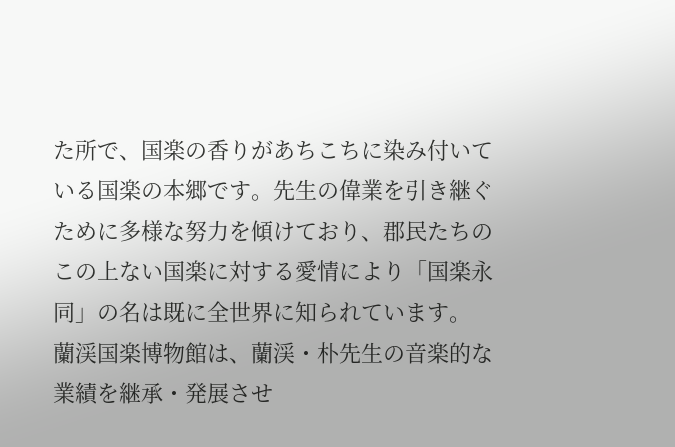た所で、国楽の香りがあちこちに染み付いている国楽の本郷です。先生の偉業を引き継ぐために多様な努力を傾けており、郡民たちのこの上ない国楽に対する愛情により「国楽永同」の名は既に全世界に知られています。
蘭渓国楽博物館は、蘭渓・朴先生の音楽的な業績を継承・発展させ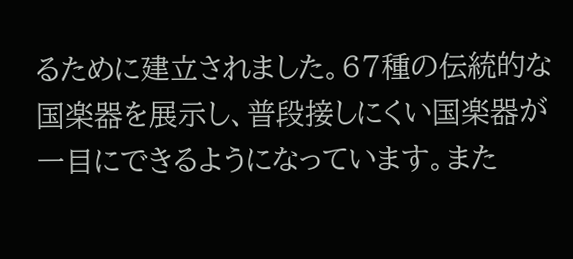るために建立されました。67種の伝統的な国楽器を展示し、普段接しにくい国楽器が一目にできるようになっています。また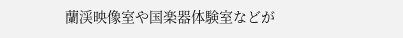蘭渓映像室や国楽器体験室などが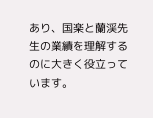あり、国楽と蘭渓先生の業績を理解するのに大きく役立っています。